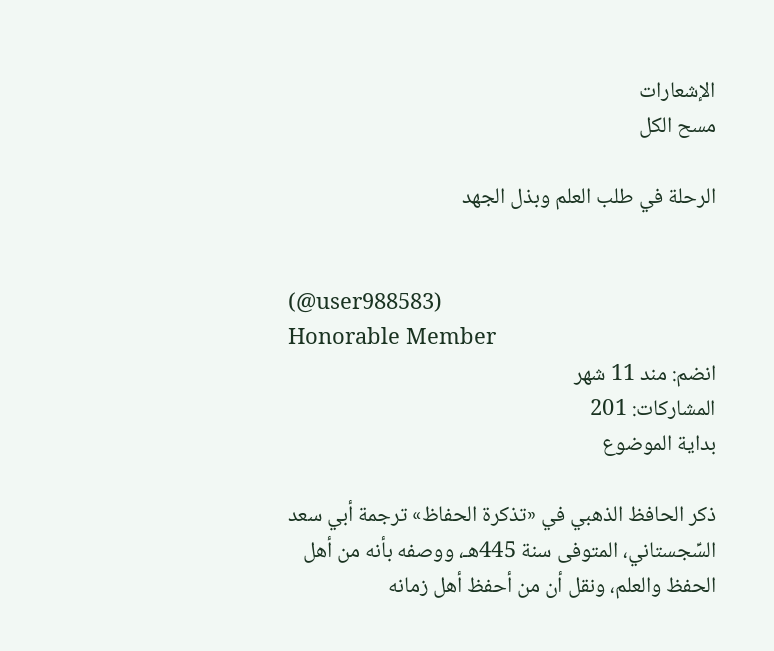الإشعارات
مسح الكل

الرحلة في طلب العلم وبذل الجهد


(@user988583)
Honorable Member
انضم: مند 11 شهر
المشاركات: 201
بداية الموضوع

ذكر الحافظ الذهبي في «تذكرة الحفاظ» ترجمة أبي سعد السِّجستاني، المتوفى سنة 445هـ، ووصفه بأنه من أهل الحفظ والعلم، ونقل أن من أحفظ أهل زمانه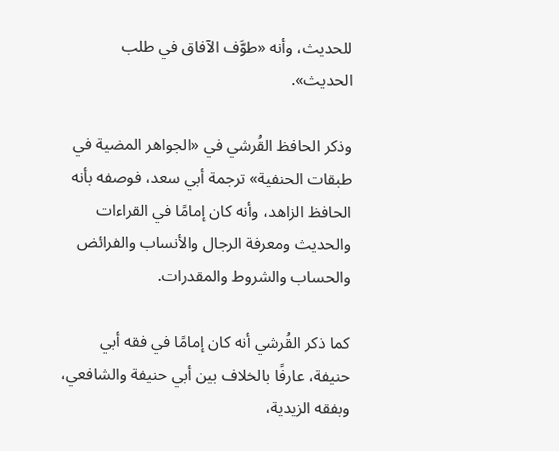للحديث، وأنه «طوَّف الآفاق في طلب الحديث».

وذكر الحافظ القُرشي في «الجواهر المضية في طبقات الحنفية» ترجمة أبي سعد، فوصفه بأنه الحافظ الزاهد، وأنه كان إمامًا في القراءات والحديث ومعرفة الرجال والأنساب والفرائض والحساب والشروط والمقدرات.

كما ذكر القُرشي أنه كان إمامًا في فقه أبي حنيفة، عارفًا بالخلاف بين أبي حنيفة والشافعي، وبفقه الزيدية،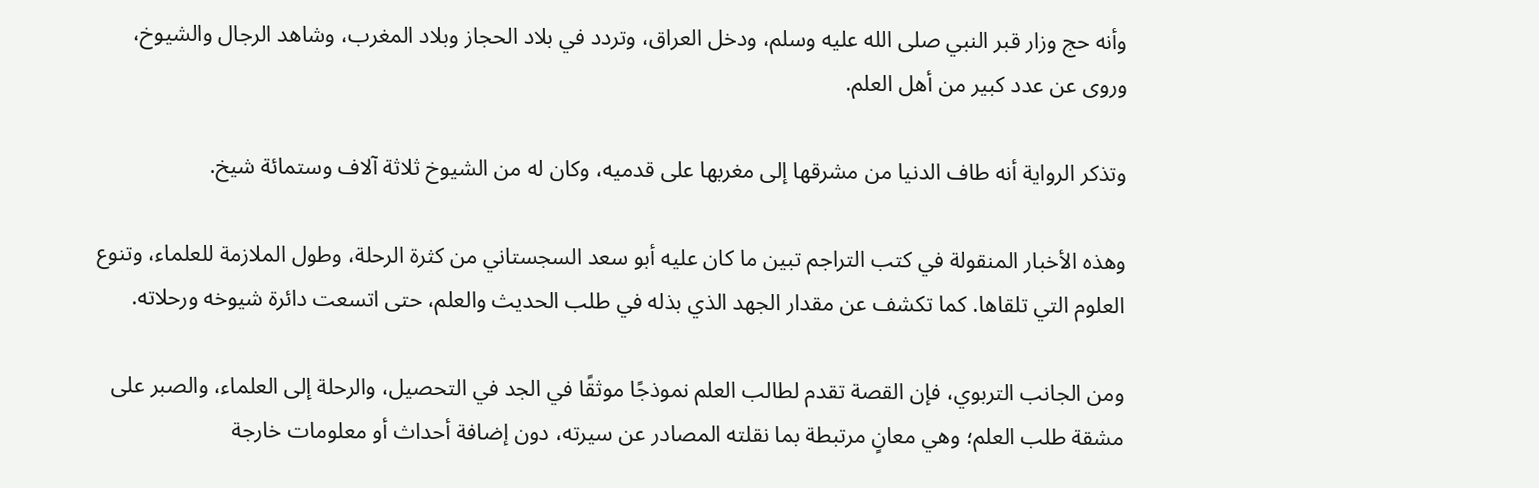وأنه حج وزار قبر النبي صلى الله عليه وسلم، ودخل العراق، وتردد في بلاد الحجاز وبلاد المغرب، وشاهد الرجال والشيوخ، وروى عن عدد كبير من أهل العلم.

وتذكر الرواية أنه طاف الدنيا من مشرقها إلى مغربها على قدميه، وكان له من الشيوخ ثلاثة آلاف وستمائة شيخ.

وهذه الأخبار المنقولة في كتب التراجم تبين ما كان عليه أبو سعد السجستاني من كثرة الرحلة، وطول الملازمة للعلماء، وتنوع العلوم التي تلقاها. كما تكشف عن مقدار الجهد الذي بذله في طلب الحديث والعلم، حتى اتسعت دائرة شيوخه ورحلاته.

ومن الجانب التربوي، فإن القصة تقدم لطالب العلم نموذجًا موثقًا في الجد في التحصيل، والرحلة إلى العلماء، والصبر على مشقة طلب العلم؛ وهي معانٍ مرتبطة بما نقلته المصادر عن سيرته، دون إضافة أحداث أو معلومات خارجة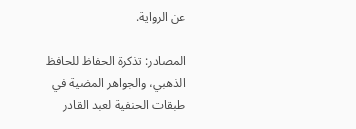عن الرواية.

المصادر: تذكرة الحفاظ للحافظ الذهبي، والجواهر المضية في طبقات الحنفية لعبد القادر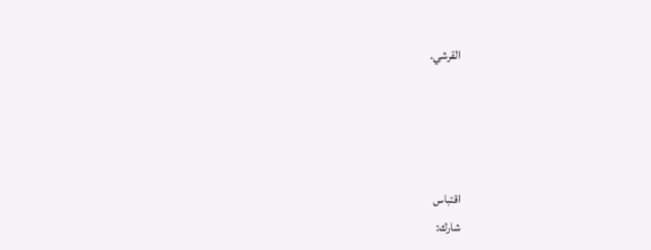القرشي.




اقتباس
شارك: